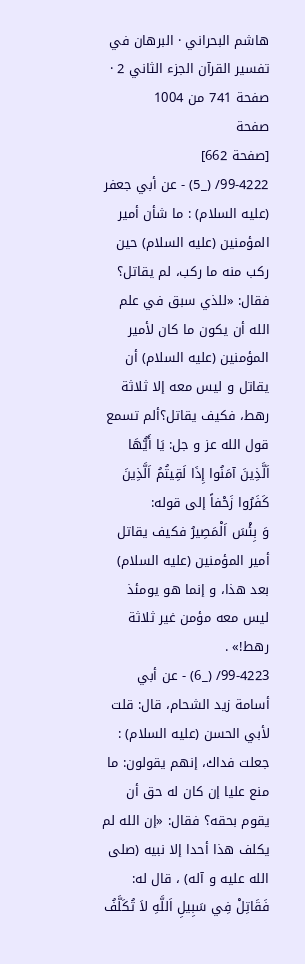هاشم البحراني · البرهان في تفسير القرآن الجزء الثاني 2 · صفحة 741 من 1004
صفحة
[صفحة 662]
99-4222/ (_5) - عن أبي جعفر (عليه السلام) : ما شأن أمير المؤمنين (عليه السلام) حين ركب منه ما ركب، لم يقاتل؟ فقال: «للذي سبق في علم الله أن يكون ما كان لأمير المؤمنين (عليه السلام) أن يقاتل و ليس معه إلا ثلاثة رهط، فكيف يقاتل؟ألم تسمع قول الله عز و جل: يَا أَيُّهَا اَلَّذِينَ آمَنُوا إِذَا لَقِيتُمُ اَلَّذِينَ كَفَرُوا زَحْفاً إلى قوله:
وَ بِئْسَ اَلْمَصِيرُ فكيف يقاتل أمير المؤمنين (عليه السلام) بعد هذا، و إنما هو يومئذ ليس معه مؤمن غير ثلاثة رهط!» .
99-4223/ (_6) - عن أبي أسامة زيد الشحام، قال: قلت لأبي الحسن (عليه السلام) : جعلت فداك، إنهم يقولون: ما منع عليا إن كان له حق أن يقوم بحقه؟ فقال: «إن الله لم يكلف هذا أحدا إلا نبيه (صلى الله عليه و آله) ، قال له: فَقَاتِلْ فِي سَبِيلِ اَللَّهِ لاَ تُكَلَّفُ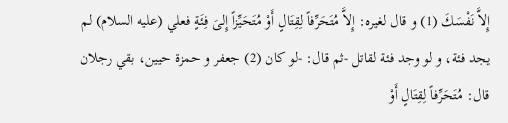إِلاَّ نَفْسَكَ (1) و قال لغيره: إِلاَّ مُتَحَرِّفاً لِقِتَالٍ أَوْ مُتَحَيِّزاً إِلىَ فِئَةٍ فعلي (عليه السلام) لم يجد فئة، و لو وجد فئة لقاتل -ثم قال: -لو كان (2) جعفر و حمزة حيين، بقي رجلان قال: مُتَحَرِّفاً لِقِتَالٍ أَوْ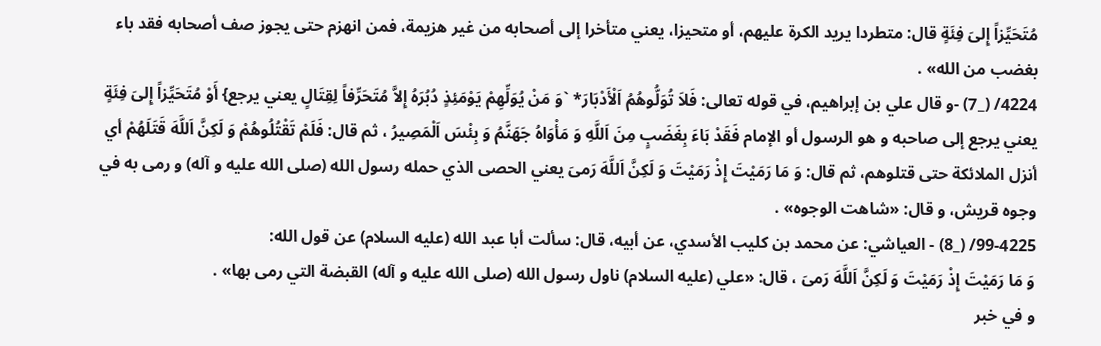مُتَحَيِّزاً إِلىَ فِئَةٍ قال: متطردا يريد الكرة عليهم، أو متحيزا، يعني متأخرا إلى أصحابه من غير هزيمة، فمن انهزم حتى يجوز صف أصحابه فقد باء بغضب من الله» .
4224/ (_7) -و قال علي بن إبراهيم، في قوله تعالى: فَلاَ تُوَلُّوهُمُ اَلْأَدْبَارَ* `وَ مَنْ يُوَلِّهِمْ يَوْمَئِذٍ دُبُرَهُ إِلاَّ مُتَحَرِّفاً لِقِتَالٍ يعني يرجع} أَوْ مُتَحَيِّزاً إِلىَ فِئَةٍ يعني يرجع إلى صاحبه و هو الرسول أو الإمام فَقَدْ بَاءَ بِغَضَبٍ مِنَ اَللَّهِ وَ مَأْوَاهُ جَهَنَّمُ وَ بِئْسَ اَلْمَصِيرُ ، ثم قال: فَلَمْ تَقْتُلُوهُمْ وَ لَكِنَّ اَللَّهَ قَتَلَهُمْ أي أنزل الملائكة حتى قتلوهم، ثم قال: وَ مَا رَمَيْتَ إِذْ رَمَيْتَ وَ لَكِنَّ اَللَّهَ رَمىَ يعني الحصى الذي حمله رسول الله (صلى الله عليه و آله) و رمى به في وجوه قريش، و قال: «شاهت الوجوه» .
99-4225/ (_8) - العياشي: عن محمد بن كليب الأسدي، عن أبيه، قال: سألت أبا عبد الله (عليه السلام) عن قول الله:
وَ مَا رَمَيْتَ إِذْ رَمَيْتَ وَ لَكِنَّ اَللَّهَ رَمىَ ، قال: «علي (عليه السلام) ناول رسول الله (صلى الله عليه و آله) القبضة التي رمى بها» .
و في خبر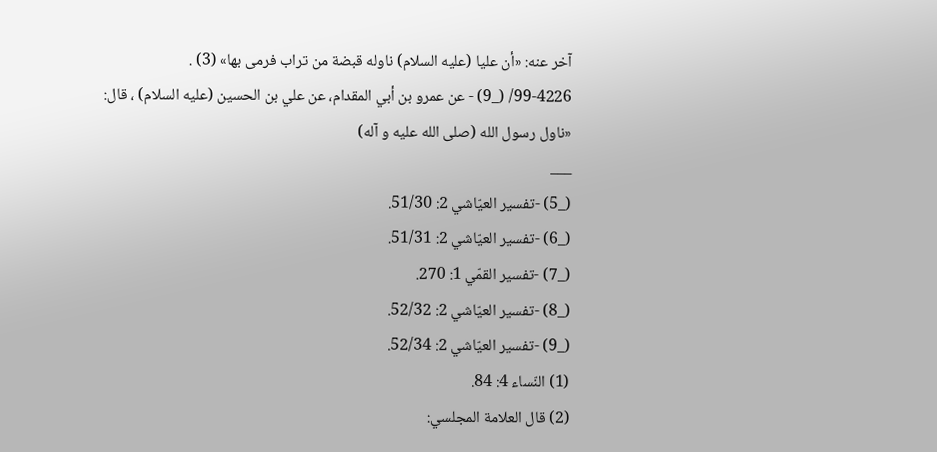آخر عنه: «أن عليا (عليه السلام) ناوله قبضة من تراب فرمى بها» (3) .
99-4226/ (_9) - عن عمرو بن أبي المقدام، عن علي بن الحسين (عليه السلام) ، قال: «ناول رسول الله (صلى الله عليه و آله)
___
(_5) -تفسير العيّاشي 2: 51/30.
(_6) -تفسير العيّاشي 2: 51/31.
(_7) -تفسير القمّي 1: 270.
(_8) -تفسير العيّاشي 2: 52/32.
(_9) -تفسير العيّاشي 2: 52/34.
(1) النّساء 4: 84.
(2) قال العلامة المجلسي: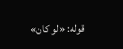قوله: «لو كان»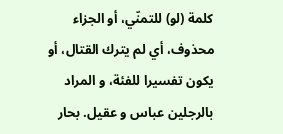كلمة (لو) للتمنّي، أو الجزاء محذوف، أي لم يترك القتال، أو يكون تفسيرا للفئة، و المراد بالرجلين عباس و عقيل. بحار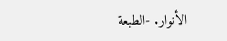الأنوار. -الطبعة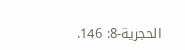الحجرية-8: 146.